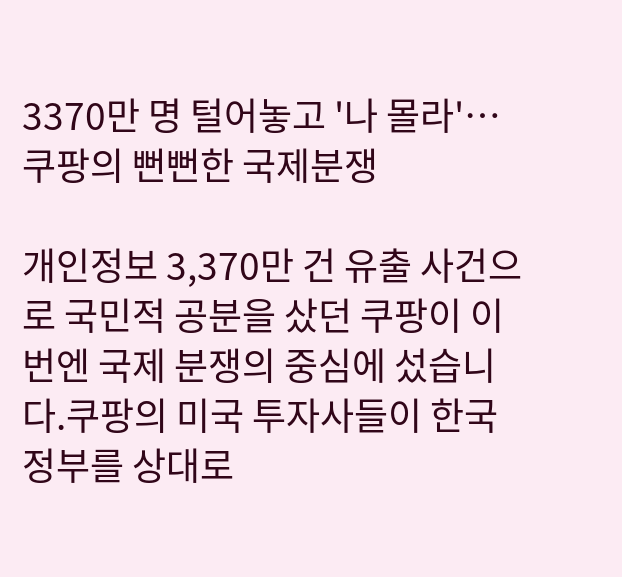3370만 명 털어놓고 '나 몰라'… 쿠팡의 뻔뻔한 국제분쟁

개인정보 3,370만 건 유출 사건으로 국민적 공분을 샀던 쿠팡이 이번엔 국제 분쟁의 중심에 섰습니다.쿠팡의 미국 투자사들이 한국 정부를 상대로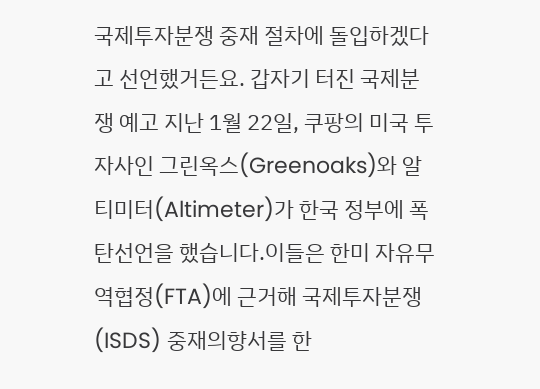국제투자분쟁 중재 절차에 돌입하겠다고 선언했거든요. 갑자기 터진 국제분쟁 예고 지난 1월 22일, 쿠팡의 미국 투자사인 그린옥스(Greenoaks)와 알티미터(Altimeter)가 한국 정부에 폭탄선언을 했습니다.이들은 한미 자유무역협정(FTA)에 근거해 국제투자분쟁(ISDS) 중재의향서를 한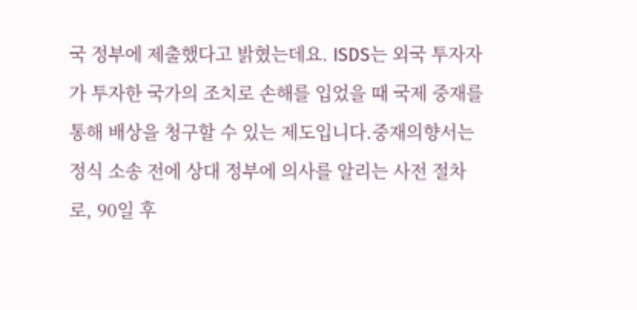국 정부에 제출했다고 밝혔는데요. ISDS는 외국 투자자가 투자한 국가의 조치로 손해를 입었을 때 국제 중재를 통해 배상을 청구할 수 있는 제도입니다.중재의향서는 정식 소송 전에 상대 정부에 의사를 알리는 사전 절차로, 90일 후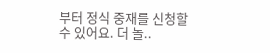부터 정식 중재를 신청할 수 있어요. 더 놀..